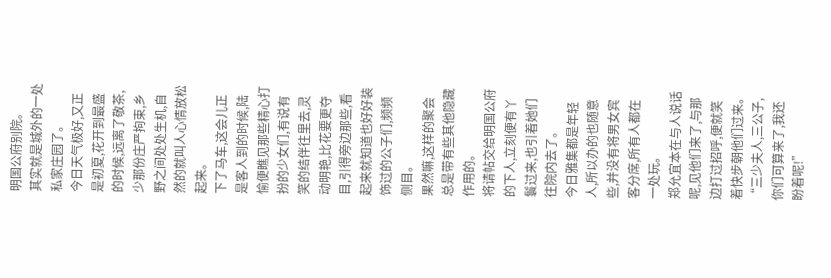明国公府别院。
其实就是城外的一处私家庄园了。
今日天气极好,又正是初夏,花开到最盛的时候,远离了敬茶,少那份庄严拘束,乡野之间处处生机,自然的就叫人心情放松起来。
下了马车,这会儿正是客人到的时候,陆愉便瞧见那些精心打扮的少女们,有说有笑的结伴往里去,灵动明艳,比花要更夺目,引得旁边那些,看起来就知道也好好装饰过的公子们,频频侧目。
果然嘛,这样的聚会总是带有些其他隐藏作用的。
将请帖交给明国公府的下人,立刻便有丫鬟过来,也引着她们往院内去了。
今日雅集都是年轻人,所以办的也随意些,并没有将男女宾客分席,所有人都在一处玩。
郑允宜本在与人说话呢,见他们来了,与那边打过招呼,便就笑着快步朝他们过来。
“三少夫人,三公子,你们可算来了,我还盼着呢!”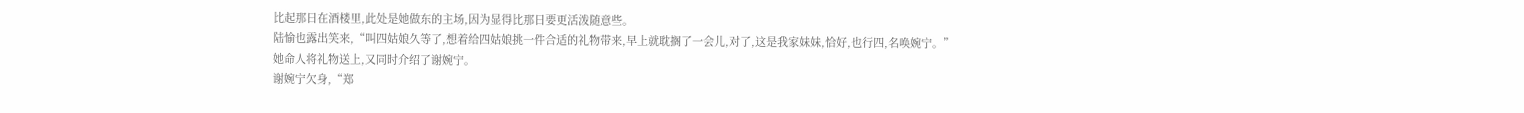比起那日在酒楼里,此处是她做东的主场,因为显得比那日要更活泼随意些。
陆愉也露出笑来,“叫四姑娘久等了,想着给四姑娘挑一件合适的礼物带来,早上就耽搁了一会儿,对了,这是我家妹妹,恰好,也行四,名唤婉宁。”
她命人将礼物送上,又同时介绍了谢婉宁。
谢婉宁欠身,“郑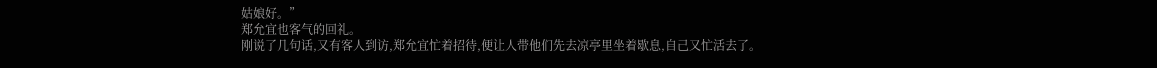姑娘好。”
郑允宜也客气的回礼。
刚说了几句话,又有客人到访,郑允宜忙着招待,便让人带他们先去凉亭里坐着歇息,自己又忙活去了。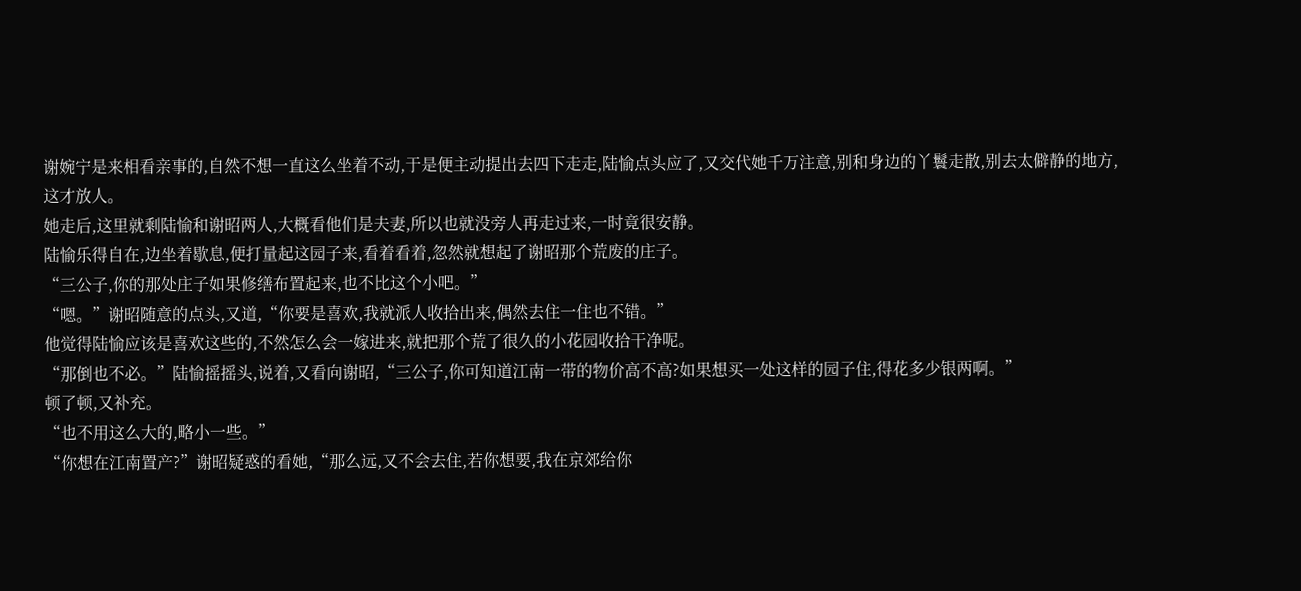谢婉宁是来相看亲事的,自然不想一直这么坐着不动,于是便主动提出去四下走走,陆愉点头应了,又交代她千万注意,别和身边的丫鬟走散,别去太僻静的地方,这才放人。
她走后,这里就剩陆愉和谢昭两人,大概看他们是夫妻,所以也就没旁人再走过来,一时竟很安静。
陆愉乐得自在,边坐着歇息,便打量起这园子来,看着看着,忽然就想起了谢昭那个荒废的庄子。
“三公子,你的那处庄子如果修缮布置起来,也不比这个小吧。”
“嗯。”谢昭随意的点头,又道,“你要是喜欢,我就派人收拾出来,偶然去住一住也不错。”
他觉得陆愉应该是喜欢这些的,不然怎么会一嫁进来,就把那个荒了很久的小花园收拾干净呢。
“那倒也不必。”陆愉摇摇头,说着,又看向谢昭,“三公子,你可知道江南一带的物价高不高?如果想买一处这样的园子住,得花多少银两啊。”
顿了顿,又补充。
“也不用这么大的,略小一些。”
“你想在江南置产?”谢昭疑惑的看她,“那么远,又不会去住,若你想要,我在京郊给你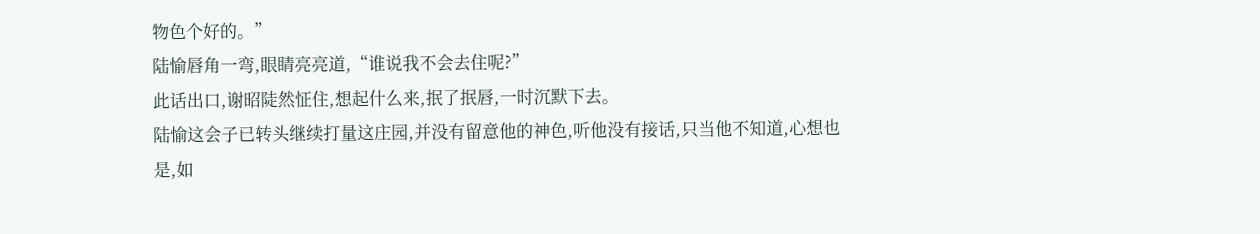物色个好的。”
陆愉唇角一弯,眼睛亮亮道,“谁说我不会去住呢?”
此话出口,谢昭陡然怔住,想起什么来,抿了抿唇,一时沉默下去。
陆愉这会子已转头继续打量这庄园,并没有留意他的神色,听他没有接话,只当他不知道,心想也是,如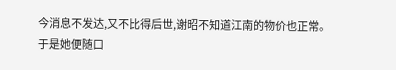今消息不发达,又不比得后世,谢昭不知道江南的物价也正常。
于是她便随口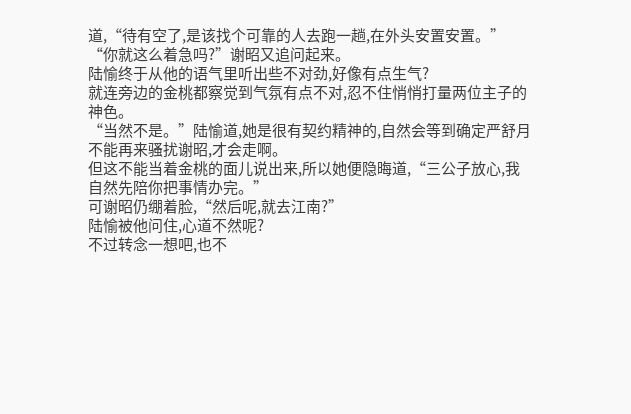道,“待有空了,是该找个可靠的人去跑一趟,在外头安置安置。”
“你就这么着急吗?”谢昭又追问起来。
陆愉终于从他的语气里听出些不对劲,好像有点生气?
就连旁边的金桃都察觉到气氛有点不对,忍不住悄悄打量两位主子的神色。
“当然不是。”陆愉道,她是很有契约精神的,自然会等到确定严舒月不能再来骚扰谢昭,才会走啊。
但这不能当着金桃的面儿说出来,所以她便隐晦道,“三公子放心,我自然先陪你把事情办完。”
可谢昭仍绷着脸,“然后呢,就去江南?”
陆愉被他问住,心道不然呢?
不过转念一想吧,也不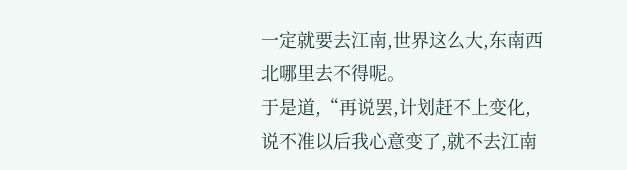一定就要去江南,世界这么大,东南西北哪里去不得呢。
于是道,“再说罢,计划赶不上变化,说不准以后我心意变了,就不去江南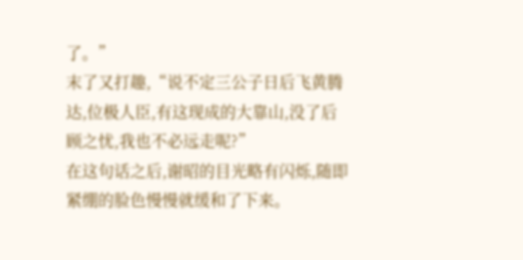了。”
末了又打趣,“说不定三公子日后飞黄腾达,位极人臣,有这现成的大靠山,没了后顾之忧,我也不必远走呢?”
在这句话之后,谢昭的目光略有闪烁,随即紧绷的脸色慢慢就缓和了下来。